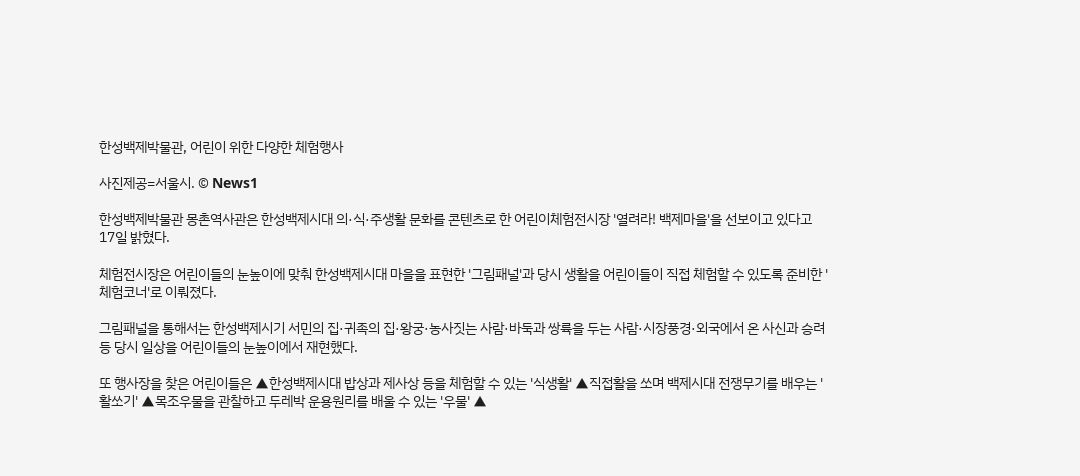한성백제박물관, 어린이 위한 다양한 체험행사

사진제공=서울시. © News1

한성백제박물관 몽촌역사관은 한성백제시대 의·식·주생활 문화를 콘텐츠로 한 어린이체험전시장 '열려라! 백제마을'을 선보이고 있다고 17일 밝혔다.

체험전시장은 어린이들의 눈높이에 맞춰 한성백제시대 마을을 표현한 '그림패널'과 당시 생활을 어린이들이 직접 체험할 수 있도록 준비한 '체험코너'로 이뤄졌다.

그림패널을 통해서는 한성백제시기 서민의 집·귀족의 집·왕궁·농사짓는 사람·바둑과 쌍륙을 두는 사람·시장풍경·외국에서 온 사신과 승려 등 당시 일상을 어린이들의 눈높이에서 재현했다.

또 행사장을 찾은 어린이들은 ▲한성백제시대 밥상과 제사상 등을 체험할 수 있는 '식생활' ▲직접활을 쏘며 백제시대 전쟁무기를 배우는 '활쏘기' ▲목조우물을 관찰하고 두레박 운용원리를 배울 수 있는 '우물' ▲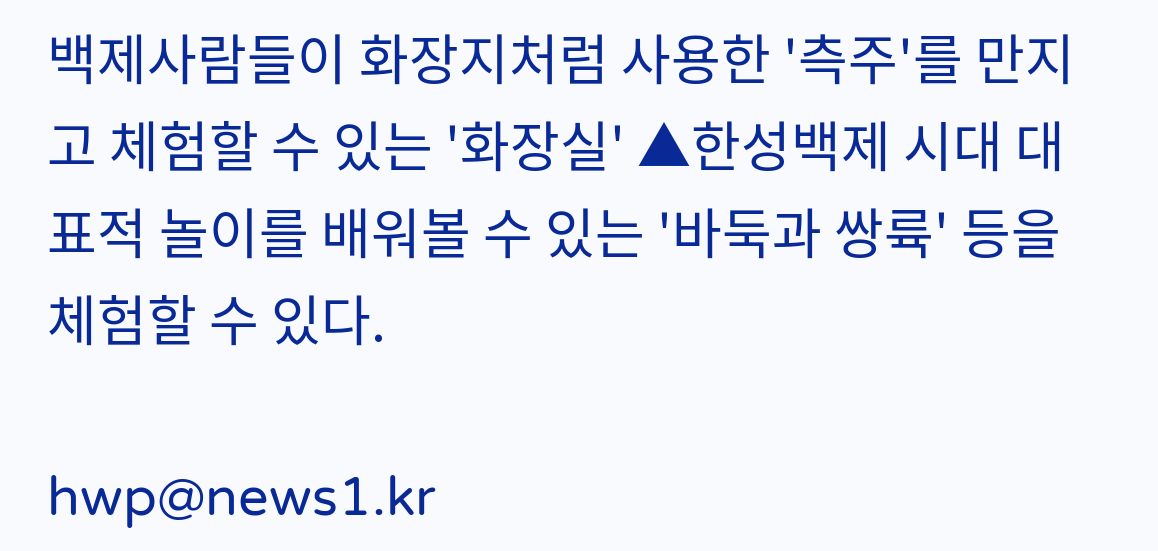백제사람들이 화장지처럼 사용한 '측주'를 만지고 체험할 수 있는 '화장실' ▲한성백제 시대 대표적 놀이를 배워볼 수 있는 '바둑과 쌍륙' 등을 체험할 수 있다.

hwp@news1.kr